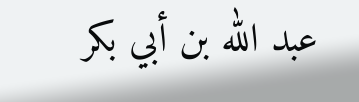عبد الله بن أبي بكر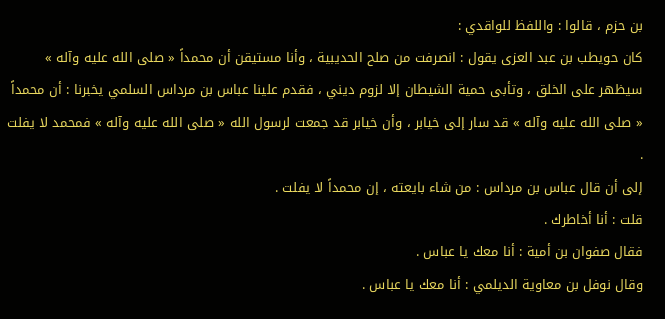بن حزم ، قالوا : واللفظ للواقدي :
كان حويطب بن عبد العزى يقول : انصرفت من صلح الحديبية ، وأنا مستيقن أن محمداً « صلى الله عليه وآله » سيظهر على الخلق ، وتأبى حمية الشيطان إلا لزوم ديني ، فقدم علينا عباس بن مرداس السلمي يخبرنا : أن محمداً « صلى الله عليه وآله » قد سار إلى خيابر ، وأن خيابر قد جمعت لرسول الله « صلى الله عليه وآله » فمحمد لا يفلت .
إلى أن قال عباس بن مرداس : من شاء بايعته ، إن محمداً لا يفلت .
قلت : أنا أخاطرك .
فقال صفوان بن أمية : أنا معك يا عباس .
وقال نوفل بن معاوية الديلمي : أنا معك يا عباس .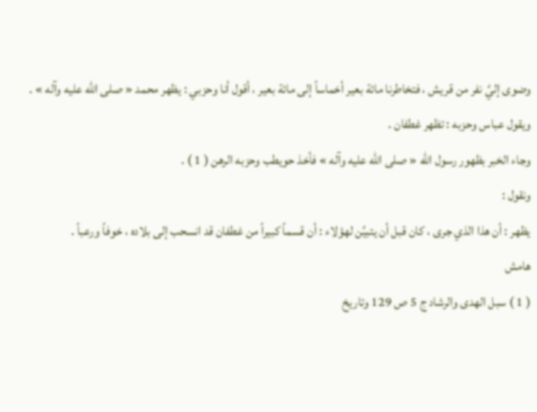وضوى إليَّ نفر من قريش ، فتخاطرنا مائة بعير أخماساً إلى مائة بعير ، أقول أنا وحزبي : يظهر محمد « صلى الله عليه وآله » .
ويقول عباس وحزبه : تظهر غطفان .
وجاء الخبر بظهور رسول الله « صلى الله عليه وآله » فأخذ حويطب وحزبه الرهن ( 1 ) .
ونقول :
يظهر : أن هذا الذي جرى ، كان قبل أن يتبيَّن لهؤلاء : أن قسماً كبيراً من غطفان قد انسحب إلى بلاده ، خوفاً ورعباً .
هامش
( 1 ) سبل الهدى والرشاد ج 5 ص 129 وتاريخ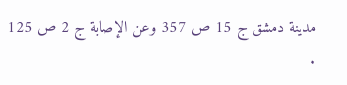مدينة دمشق ج 15 ص 357 وعن الإصابة ج 2 ص 125 .